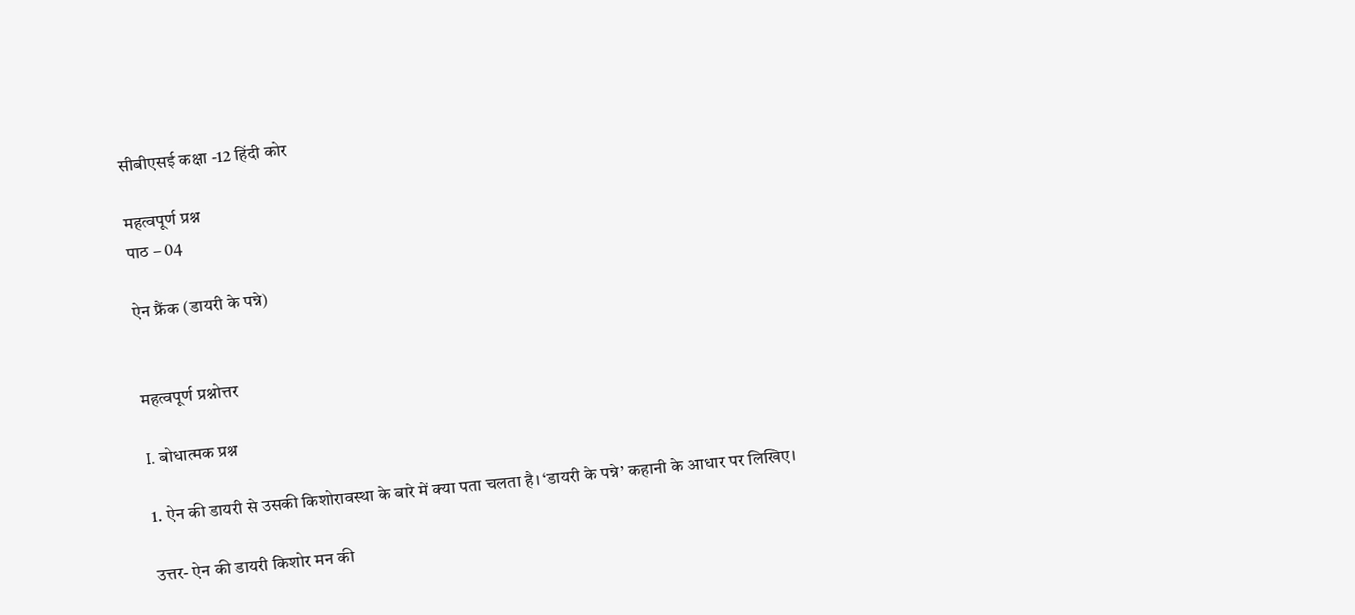सीबीएसई कक्षा -12 हिंदी कोर

महत्वपूर्ण प्रश्न
पाठ – 04

ऐन फ्रैंक (डायरी के पन्ने)


महत्वपूर्ण प्रश्नोत्तर

I. बोधात्मक प्रश्न

1. ऐन की डायरी से उसकी किशोरावस्था के बारे में क्या पता चलता है। ‘डायरी के पन्ने’ कहानी के आधार पर लिखिए।

उत्तर- ऐन की डायरी किशोर मन की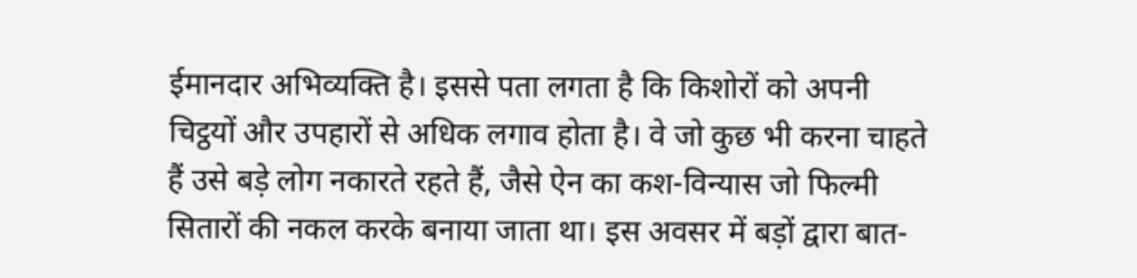ईमानदार अभिव्यक्ति है। इससे पता लगता है कि किशोरों को अपनी चिट्ठयों और उपहारों से अधिक लगाव होता है। वे जो कुछ भी करना चाहते हैं उसे बड़े लोग नकारते रहते हैं, जैसे ऐन का कश-विन्यास जो फिल्मी सितारों की नकल करके बनाया जाता था। इस अवसर में बड़ों द्वारा बात-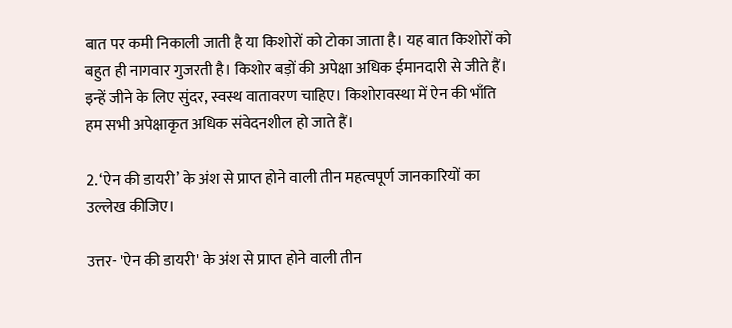बात पर कमी निकाली जाती है या किशोरों को टोका जाता है। यह बात किशोरों को बहुत ही नागवार गुजरती है। किशोर बड़ों की अपेक्षा अधिक ईमानदारी से जीते हैं। इन्हें जीने के लिए सुंदर, स्वस्थ वातावरण चाहिए। किशोरावस्था में ऐन की भाँति हम सभी अपेक्षाकृत अधिक संवेदनशील हो जाते हैं।

2. ‘ऐन की डायरी’ के अंश से प्राप्त होने वाली तीन महत्वपूर्ण जानकारियों का उल्लेख कीजिए।

उत्तर- 'ऐन की डायरी' के अंश से प्राप्त होने वाली तीन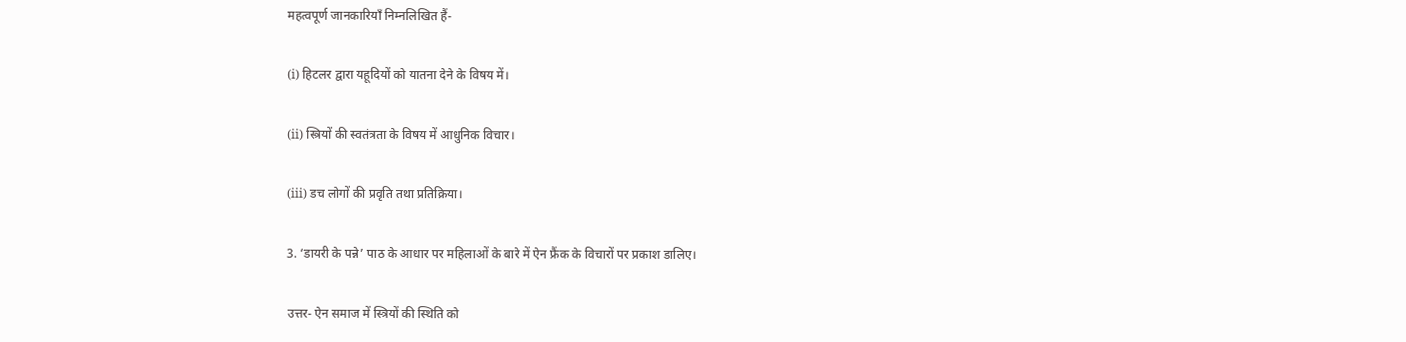महत्वपूर्ण जानकारियाँ निम्नलिखित हैं-

(i) हिटलर द्वारा यहूदियों को यातना देने के विषय में।

(ii) स्त्रियों की स्वतंत्रता के विषय में आधुनिक विचार।

(iii) डच लोगों की प्रवृति तथा प्रतिक्रिया।

3. ‘डायरी के पन्ने’ पाठ के आधार पर महिलाओं के बारे में ऐन फ्रैंक के विचारों पर प्रकाश डालिए।

उत्तर- ऐन समाज में स्त्रियों की स्थिति को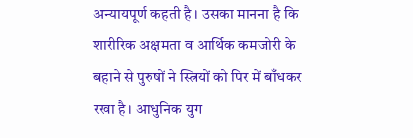अन्यायपूर्ण कहती है। उसका मानना है कि शारीरिक अक्षमता व आर्थिक कमजोरी के बहाने से पुरुषों ने स्त्रियों को पिर में बाँधकर रखा है। आधुनिक युग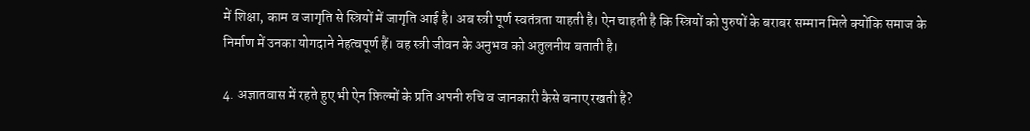में शिक्षा, काम व जागृति से स्त्रियों में जागृति आई है। अब स्त्री पूर्ण स्वतंत्रता याहती है। ऐन चाहती है कि स्त्रियों को पुरुषों के बराबर सम्मान मिले क्योंकि समाज के निर्माण में उनका योगदाने नेहत्वपूर्ण हैं। वह स्त्री जीवन के अनुभव को अतुलनीय बताती है।

4. अज्ञातवास में रहते हुए भी ऐन फ़िल्मों के प्रति अपनी रुचि व जानकारी कैसे बनाए रखती है?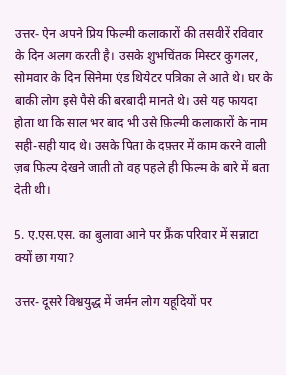उत्तर- ऐन अपने प्रिय फिल्मी कलाकारों की तसवीरें रविवार के दिन अलग करती है। उसके शुभचिंतक मिस्टर कुगलर, सोमवार के दिन सिनेमा एंड थियेटर पत्रिका ले आते थे। घर के बाकी लोग इसे पैसे की बरबादी मानते थे। उसे यह फायदा होता था कि साल भर बाद भी उसे फ़िल्मी कलाकारों के नाम सही-सही याद थे। उसके पिता के दफ़्तर में काम करने वाली ज़ब फिल्प देखने जाती तो वह पहले ही फिल्म के बारे में बता देती थी।

5. ए.एस.एस. का बुलावा आने पर फ्रैंक परिवार में सन्नाटा क्यों छा गया?

उत्तर- दूसरे विश्वयुद्ध में जर्मन लोग यहूदियों पर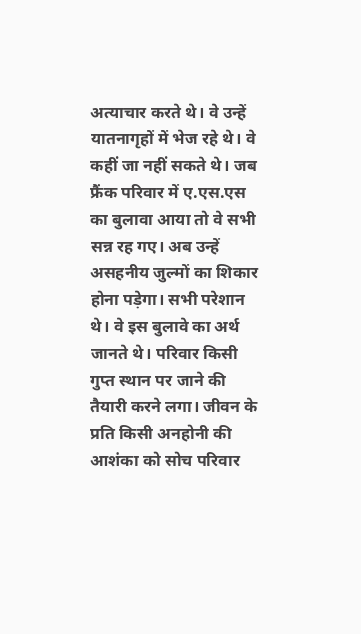अत्याचार करते थे। वे उन्हें यातनागृहों में भेज रहे थे। वे कहीं जा नहीं सकते थे। जब फ्रैंक परिवार में ए.एस.एस का बुलावा आया तो वे सभी सन्न रह गए। अब उन्हें असहनीय जुल्मों का शिकार होना पड़ेगा। सभी परेशान थे। वे इस बुलावे का अर्थ जानते थे। परिवार किसी गुप्त स्थान पर जाने की तैयारी करने लगा। जीवन के प्रति किसी अनहोनी की आशंका को सोच परिवार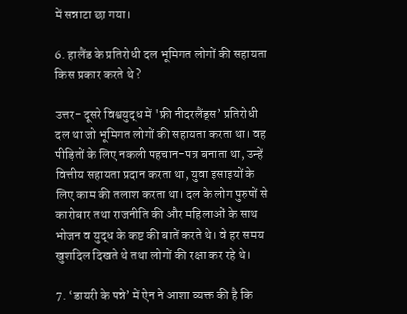में सन्नाटा छा गया।

6. हालैंड के प्रतिरोधी दल भूमिगत लोगों की सहायता किस प्रकार करते थे ?

उत्तर- दूसरे विश्वयुद्ध में 'फ्री नीदरलैंड्स’ प्रतिरोधी दल था जो भूमिगत लोगों की सहायता करता था। वह पीड़ितों के लिए नकली पहचान-पत्र बनाता था, उन्हें वित्तीय सहायता प्रदान करता था, युवा इसाइयों के लिए काम की तलाश करता था। दल के लोग पुरुषों से कारोबार तथा राजनीति की और महिलाओं के साथ भोजन व युद्ध के कष्ट की बातें करते थे। वे हर समय खुशदिल दिखते थे तथा लोगों की रक्षा कर रहे थे।

7. ‘डायरी के पन्ने’ में ऐन ने आशा व्यक्त की है कि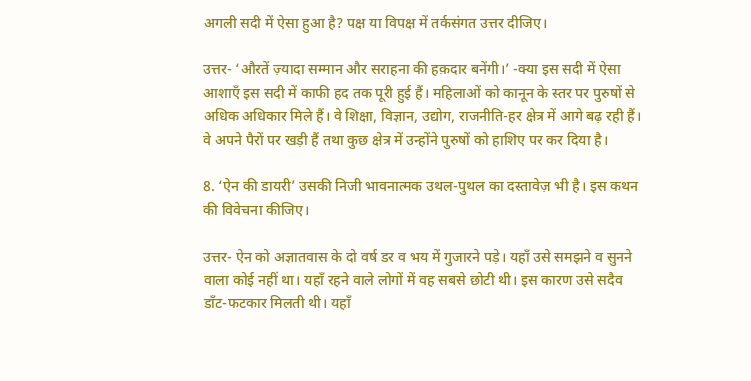अगली सदी में ऐसा हुआ है? पक्ष या विपक्ष में तर्कसंगत उत्तर दीजिए।

उत्तर- ‘औरतें ज़्यादा सम्मान और सराहना की हक़दार बनेंगी।’ -क्या इस सदी में ऐसा आशाएँ इस सदी में काफी हद तक पूरी हुई हैं। महिलाओं को कानून के स्तर पर पुरुषों से अधिक अधिकार मिले हैं। वे शिक्षा, विज्ञान, उद्योग, राजनीति-हर क्षेत्र में आगे बढ़ रही हैं। वे अपने पैरों पर खड़ी हैं तथा कुछ क्षेत्र में उन्होंने पुरुषों को हाशिए पर कर दिया है।

8. ‘ऐन की डायरी’ उसकी निजी भावनात्मक उथल-पुथल का दस्तावेज़ भी है। इस कथन की विवेचना कीजिए।

उत्तर- ऐन को अज्ञातवास के दो वर्ष डर व भय में गुजारने पड़े। यहाँ उसे समझने व सुनने वाला कोई नहीं था। यहाँ रहने वाले लोगों में वह सबसे छोटी थी। इस कारण उसे सदैव डाँट-फटकार मिलती थी। यहाँ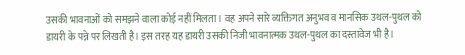उसकी भावनाओं को समझने वाला कोई नहीं मिलता। वह अपने सारे व्यक्तिगत अनुभव व मानसिक उथल-पुथल को डायरी के पन्ने पर लिखती है। इस तरह यह डायरी उसकी निजी भावनात्मक उथल-पुथल का दस्तावेज भी है।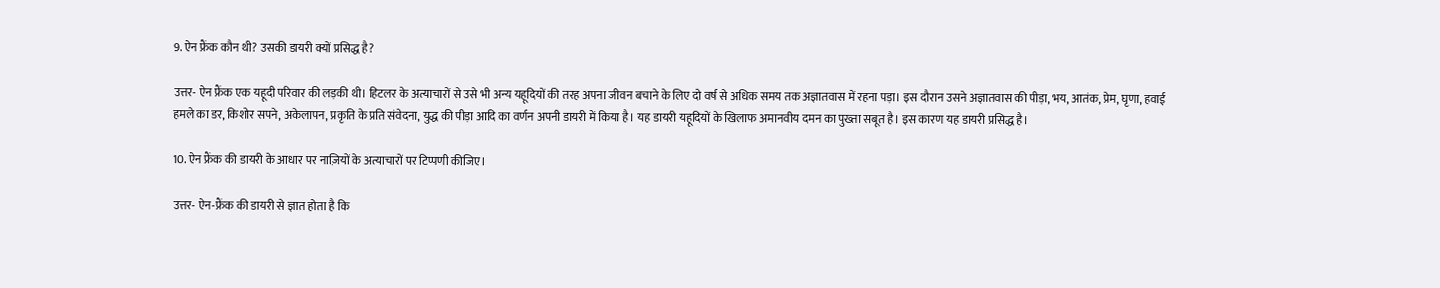9. ऐन फ्रैंक कौन थी? उसकी डायरी क्यों प्रसिद्ध है?

उत्तर- ऐन फ्रैंक एक यहूदी परिवार की लड़की थी। हिटलर के अत्याचारों से उसे भी अन्य यहूदियों की तरह अपना जीवन बचाने के लिए दो वर्ष से अधिक समय तक अज्ञातवास में रहना पड़ा। इस दौरान उसने अज्ञातवास की पीड़ा, भय, आतंक, प्रेम, घृणा, हवाई हमले का डर, किशोर सपने, अकेलापन, प्रकृति के प्रति संवेदना, युद्ध की पीड़ा आदि का वर्णन अपनी डायरी में किया है। यह डायरी यहूदियों के खिलाफ अमानवीय दमन का पुख्ता सबूत है। इस कारण यह डायरी प्रसिद्ध है।

10. ऐन फ्रैंक की डायरी के आधार पर नाज़ियों के अत्याचारों पर टिप्पणी कीजिए।

उत्तर- ऐन-फ्रैंक की डायरी से ज्ञात होता है कि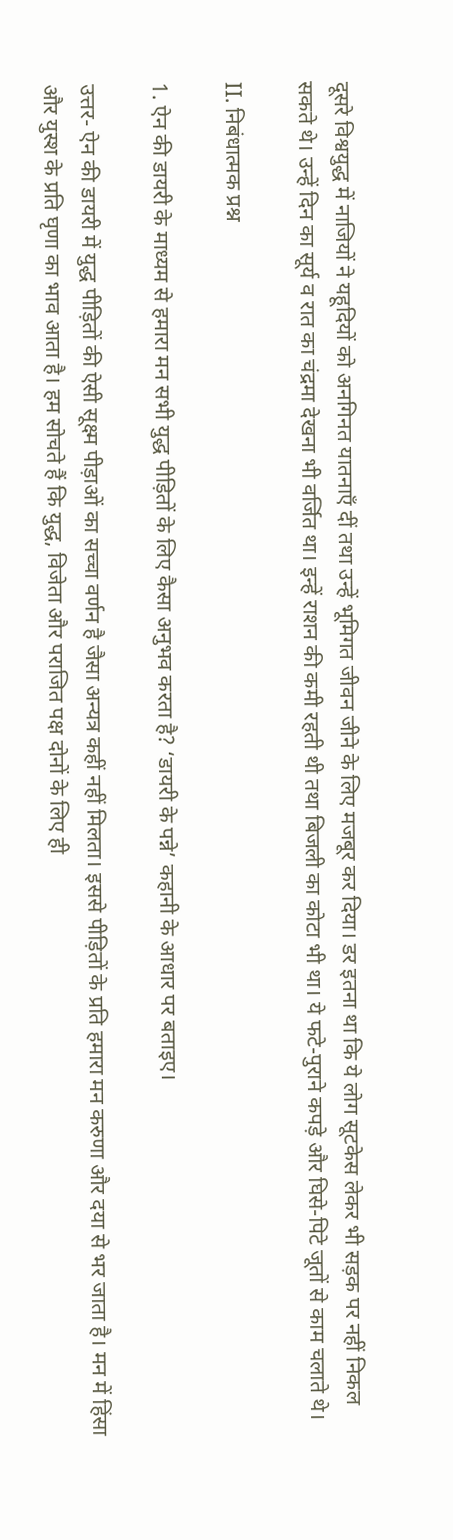दूसरे विश्वयुद्ध में नाजियों ने यहूदियों को अनगिनत यातनाएँ दीं तथा उन्हें भूमिगत जीवन जीने के लिए मजबूर कर दिया। डर इतना था कि ये लोग सूटकेस लेकर भी सड़क पर नहीं निकल सकते थे। उन्हें दिन का सूर्य व रात का चंद्रमा देखना भी वर्जित था। इन्हें राशन की कमी रहती थी तथा बिजली का कोटा भी था। ये फटे-पुराने कपड़े और घिसे-पिटे जूतों से काम चलाते थे।

II. निबंधात्मक प्रश्न

1. ऐन की डायरी के माध्यम से हमारा मन सभी युद्ध पीड़ितों के लिए कैसा अनुभव करता है? ‘डायरी के पन्ने’ कहानी के आधार पर बताइए।

उत्तर- ऐन की डायरी में युद्ध पीड़ितों की ऐसी सूक्ष्म पीड़ाओं का सच्चा वर्णन है जैसा अन्यत्र कहीं नहीं मिलता। इससे पीड़ितों के प्रति हमारा मन करुणा और दया से भर जाता है। मन में हिंसा और युस्श के प्रति घृणा का भाव आता है। हम सोचते हैं कि युद्ध, विजेता और पराजित पक्ष दोनों के लिए ही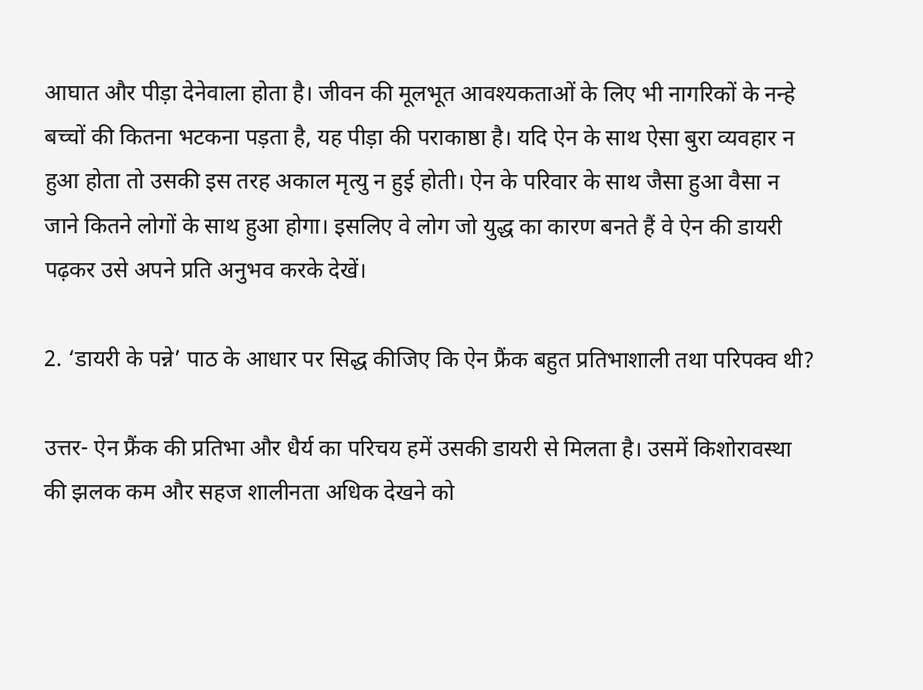आघात और पीड़ा देनेवाला होता है। जीवन की मूलभूत आवश्यकताओं के लिए भी नागरिकों के नन्हे बच्चों की कितना भटकना पड़ता है, यह पीड़ा की पराकाष्ठा है। यदि ऐन के साथ ऐसा बुरा व्यवहार न हुआ होता तो उसकी इस तरह अकाल मृत्यु न हुई होती। ऐन के परिवार के साथ जैसा हुआ वैसा न जाने कितने लोगों के साथ हुआ होगा। इसलिए वे लोग जो युद्ध का कारण बनते हैं वे ऐन की डायरी पढ़कर उसे अपने प्रति अनुभव करके देखें।

2. ‘डायरी के पन्ने’ पाठ के आधार पर सिद्ध कीजिए कि ऐन फ्रैंक बहुत प्रतिभाशाली तथा परिपक्व थी?

उत्तर- ऐन फ्रैंक की प्रतिभा और धैर्य का परिचय हमें उसकी डायरी से मिलता है। उसमें किशोरावस्था की झलक कम और सहज शालीनता अधिक देखने को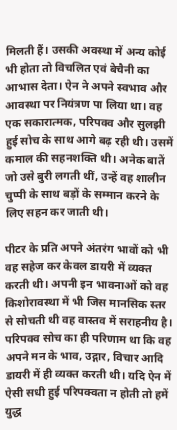मिलती हैं। उसकी अवस्था में अन्य कोई भी होता तो विचलित एवं बेचैनी का आभास देता। ऐन ने अपने स्वभाव और आवस्था पर नियंत्रण पा लिया था। वह एक सकारात्मक, परिपक्व और सुलझी हुई सोच के साथ आगे बढ़ रही थी। उसमें कमाल की सहनशक्ति थी। अनेक बातें जो उसे बुरी लगती थीं, उन्हें वह शालीन चुप्पी के साथ बड़ों के सम्मान करने के लिए सहन कर जाती थी।

पीटर के प्रति अपने अंतरंग भावों को भी वह सहेज कर केवल डायरी में व्यक्त करती थी। अपनी इन भावनाओं को वह किशोरावस्था में भी जिस मानसिक स्तर से सोचती थी वह वास्तव में सराहनीय है। परिपक्व सोच का ही परिणाम था कि वह अपने मन के भाव, उद्गार, विचार आदि डायरी में ही व्यक्त करती थी। यदि ऐन में ऐसी सधी हुई परिपक्वता न होती तो हमें युद्ध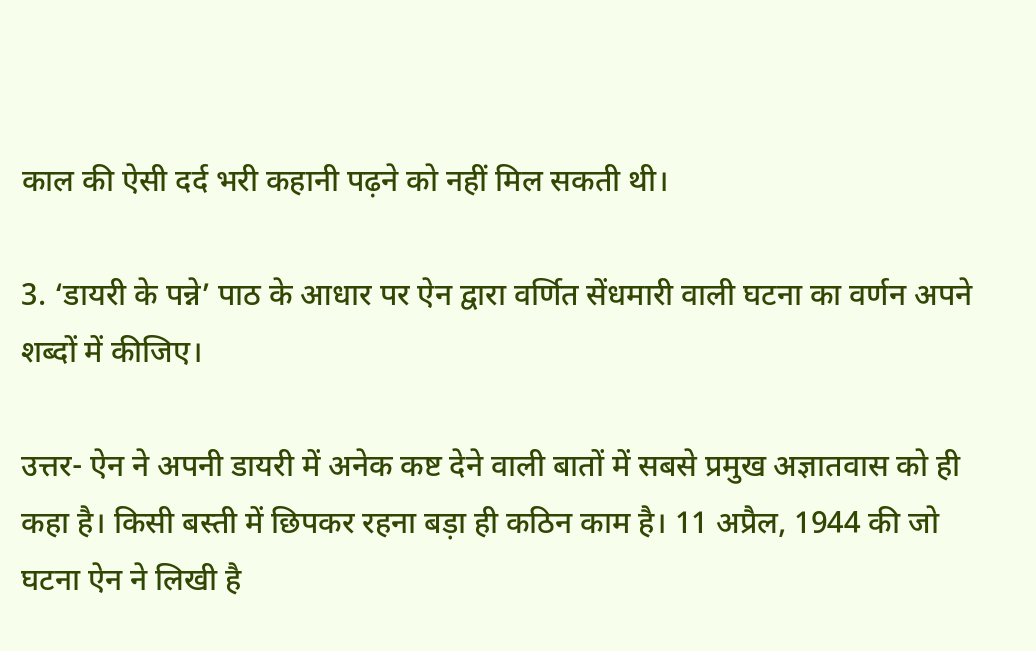काल की ऐसी दर्द भरी कहानी पढ़ने को नहीं मिल सकती थी।

3. ‘डायरी के पन्ने’ पाठ के आधार पर ऐन द्वारा वर्णित सेंधमारी वाली घटना का वर्णन अपने शब्दों में कीजिए।

उत्तर- ऐन ने अपनी डायरी में अनेक कष्ट देने वाली बातों में सबसे प्रमुख अज्ञातवास को ही कहा है। किसी बस्ती में छिपकर रहना बड़ा ही कठिन काम है। 11 अप्रैल, 1944 की जो घटना ऐन ने लिखी है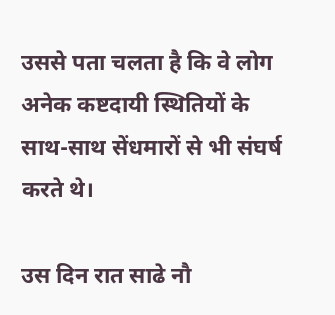उससे पता चलता है कि वे लोग अनेक कष्टदायी स्थितियों के साथ-साथ सेंधमारों से भी संघर्ष करते थे।

उस दिन रात साढे नौ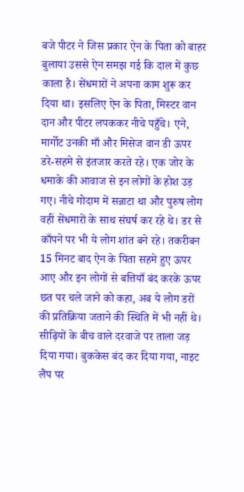बजे पीटर ने जिस प्रकार ऐन के पिता को बाहर बुलाया उससे ऐन समझ गई कि दाल में कुछ काला है। सेंधमारों ने अपना काम शुरू कर दिया था। इसलिए ऐन के पिता, मिस्टर वान दान और पीटर लपककर नीचे पहुँचे। एने, मार्गोट उनकी माँ और मिसेज वान डी ऊपर डरे-सहमे से इंतजार करते रहे। एक जोर के धमाके की आवाज से इन लोगों के होश उड़ गए। नीचे गोदाम में सन्नाटा था और पुरुष लोग वहीं सेंधमारों के साथ संघर्ष कर रहे थे। डर से काँपने पर भी ये लोग शांत बने रहे। तकरीबन 15 मिनट बाद ऐन के पिता सहमे हुए ऊपर आए और इन लोगों से बत्तियाँ बंद करके ऊपर छत पर चले जाने को कहा, अब ये लोग डरों की प्रतिक्रिया जताने की स्थिति में भी नहीं थे। सीढ़ियों के बीच वाले दरवाजे पर ताला जड़ दिया गया। बुककेस बंद कर दिया गया, नाइट लैंप पर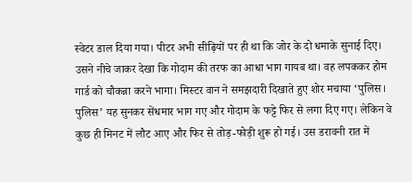स्वेटर डाल दिया गया। पीटर अभी सीढ़ियों पर ही था कि जोर के दो धमाके सुनाई दिए। उसने नीचे जाकर देखा कि गोदाम की तरफ का आधा भाग गायब था। वह लपककर होम गार्ड को चौकन्ना करने भागा। मिस्टर वान ने समझदारी दिखाते हुए शोर मचाया ‘पुलिस। पुलिस’ यह सुनकर सेंधमार भाग गए और गोदाम के फट्टे फिर से लगा दिए गए। लेकिन वे कुछ ही मिनट में लौट आए और फिर से तोड़-फोड़ी शुरू हो गई। उस डरावनी रात में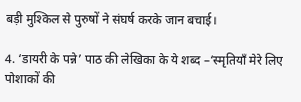बड़ी मुश्किल से पुरुषों ने संघर्ष करके जान बचाई।

4. ‘डायरी के पन्ने’ पाठ की लेखिका के ये शब्द –‘स्मृतियाँ मेरे लिए पोशाकों की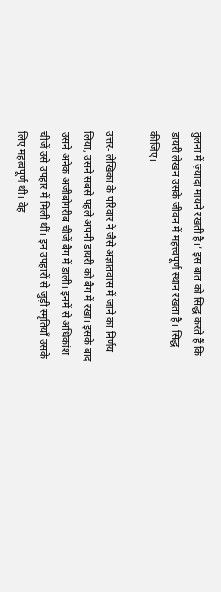तुलना में ज़्यादा मायने रखती है।’ इस बात को सिद्ध करते हैं कि डायरी लेखन उसके जीवन में महत्त्वपूर्ण स्थान रखता है। सिद्ध कीजिए।

उत्तर- लेखिका के परिवार ने जैसे अज्ञातवास में जाने का निर्णय लिया, उसने सबसे पहले अपनी डायरी को बैग में रखा। इसके बाद उसने अनेक अजीबोगरीब चीजें बैग में डाली। इनमें से अधिकांश चीजें उसे उपहार में मिली थीं। इन उपहारों से जुड़ी स्मृतियाँ उसके लिए महत्वपूर्ण थी। वेह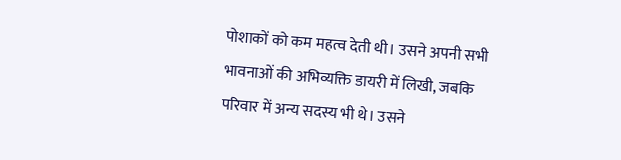पोशाकों को कम महत्व देती थी। उसने अपनी सभी भावनाओं की अभिव्यक्ति डायरी में लिखी, जबकि परिवार में अन्य सदस्य भी थे। उसने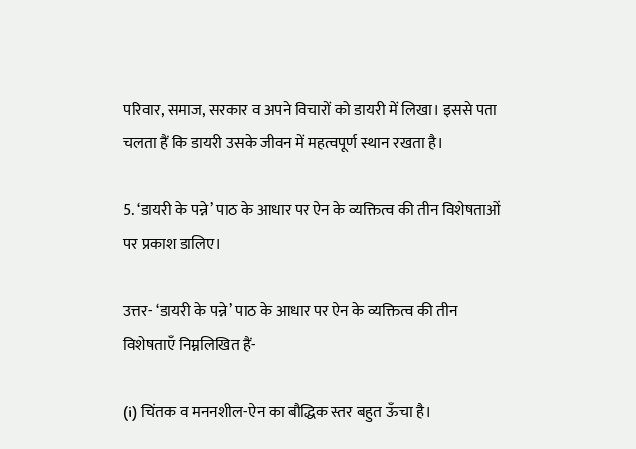परिवार, समाज, सरकार व अपने विचारों को डायरी में लिखा। इससे पता चलता हैं कि डायरी उसके जीवन में महत्वपूर्ण स्थान रखता है।

5. ‘डायरी के पन्ने’ पाठ के आधार पर ऐन के व्यक्तित्व की तीन विशेषताओं पर प्रकाश डालिए।

उत्तर- ‘डायरी के पन्ने’ पाठ के आधार पर ऐन के व्यक्तित्व की तीन विशेषताएँ निम्नलिखित हैं-

(i) चिंतक व मननशील-ऐन का बौद्धिक स्तर बहुत ऊँचा है।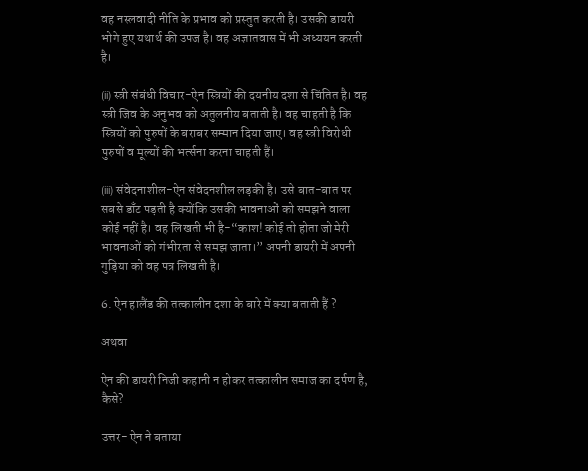वह नस्लवादी नीति के प्रभाव को प्रस्तुत करती है। उसकी डायरी भोगे हुए यथार्थ की उपज है। वह अज्ञातवास में भी अध्ययन करती है।

(ii) स्त्री संबंधी विचार-ऐन स्त्रियों की दयनीय दशा से चिंतित है। वह स्त्री जिव के अनुभव को अतुलनीय बताती है। वह चाहती है कि स्त्रियों को पुरुषों के बराबर सम्मान दिया जाए। वह स्त्री विरोधी पुरुषों व मूल्यों की भर्त्सना करना चाहती हैं।

(iii) संवेदनाशील-ऐन संवेदनशील लड़की है। उसे बात-बात पर सबसे डाँट पड़ती है क्योंकि उसकी भावनाओं को समझने वाला कोई नहीं है। वह लिखती भी है-“काश! कोई तो होता जो मेरी भावनाओं को गंभीरता से समझ जाता।” अपनी डायरी में अपनी गुड़िया को वह पत्र लिखती है।

6. ऐन हालैंड की तत्कालीन दशा के बारे में क्या बताती हैं ?

अथवा

ऐन की डायरी निजी कहानी न होकर तत्कालीन समाज का दर्पण है, कैसे?

उत्तर- ऐन ने बताया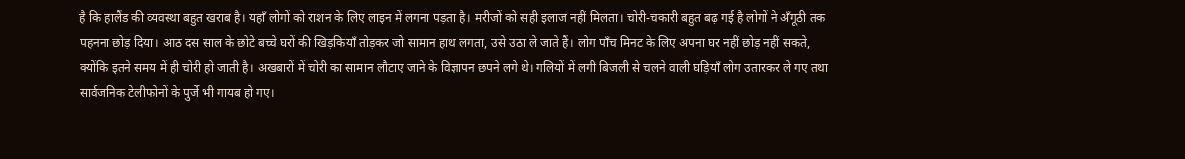है कि हालैंड की व्यवस्था बहुत खराब है। यहाँ लोगों को राशन के लिए लाइन में लगना पड़ता है। मरीजों को सही इलाज नहीं मिलता। चोरी-चकारी बहुत बढ़ गई है लोगों ने अँगूठी तक पहनना छोड़ दिया। आठ दस साल के छोटे बच्चे घरों की खिड़कियाँ तोड़कर जो सामान हाथ लगता, उसे उठा ले जाते हैं। लोग पाँच मिनट के लिए अपना घर नहीं छोड़ नहीं सकते, क्योंकि इतने समय में ही चोरी हो जाती है। अखबारों में चोरी का सामान लौटाए जाने के विज्ञापन छपने लगे थे। गलियों में लगी बिजली से चलने वाली घड़ियाँ लोग उतारकर ले गए तथा सार्वजनिक टेलीफोनों के पुर्जे भी गायब हो गए।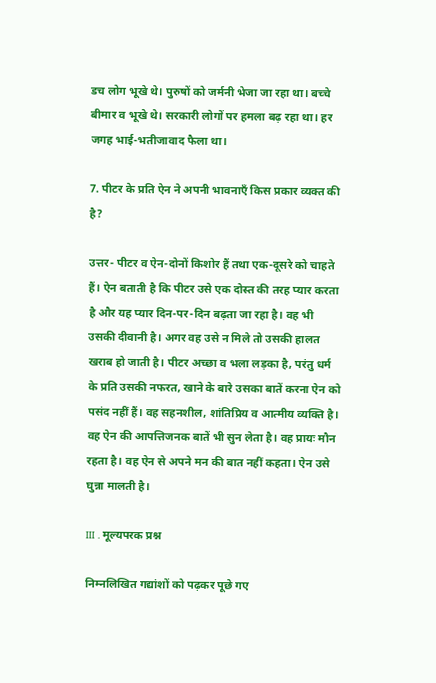डच लोग भूखे थे। पुरुषों को जर्मनी भेजा जा रहा था। बच्चे बीमार व भूखे थे। सरकारी लोगों पर हमला बढ़ रहा था। हर जगह भाई-भतीजावाद फैला था।

7. पीटर के प्रति ऐन ने अपनी भावनाएँ किस प्रकार व्यक्त की है?

उत्तर- पीटर व ऐन-दोनों किशोर हैं तथा एक-दूसरे को चाहते हैं। ऐन बताती है कि पीटर उसे एक दोस्त की तरह प्यार करता है और यह प्यार दिन-पर-दिन बढ़ता जा रहा है। वह भी उसकी दीवानी है। अगर वह उसे न मिले तो उसकी हालत खराब हो जाती है। पीटर अच्छा व भला लड़का है, परंतु धर्म के प्रति उसकी नफरत, खाने के बारे उसका बातें करना ऐन को पसंद नहीं हैं। वह सहनशील, शांतिप्रिय व आत्मीय व्यक्ति है। वह ऐन की आपत्तिजनक बातें भी सुन लेता है। वह प्रायः मौन रहता है। वह ऐन से अपने मन की बात नहीं कहता। ऐन उसे घुन्ना मालती है।

III . मूल्यपरक प्रश्न

निम्नलिखित गद्यांशों को पढ़कर पूछे गए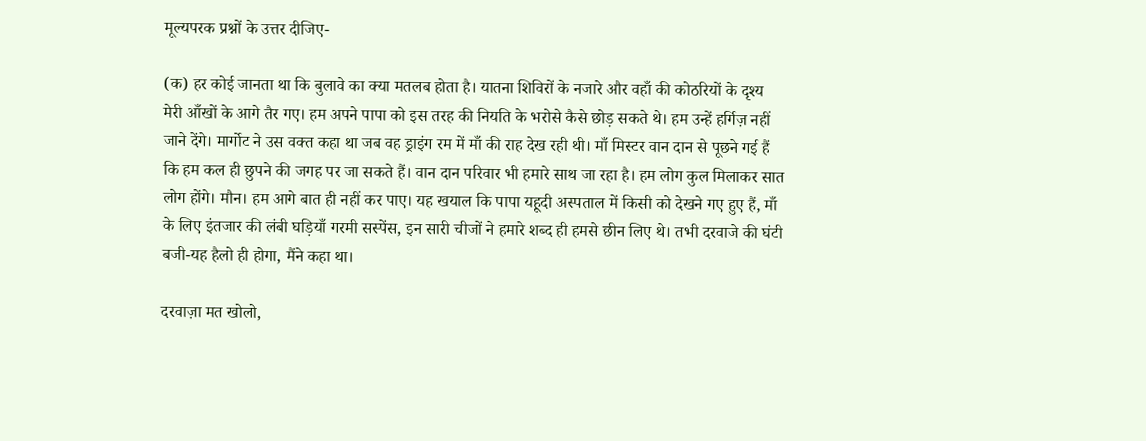मूल्यपरक प्रश्नों के उत्तर दीजिए-

(क) हर कोई जानता था कि बुलावे का क्या मतलब होता है। यातना शिविरों के नजारे और वहाँ की कोठरियों के दृश्य मेरी आँखों के आगे तैर गए। हम अपने पापा को इस तरह की नियति के भरोसे कैसे छोड़ सकते थे। हम उन्हें हर्गिज़ नहीं जाने देंगे। मार्गोट ने उस वक्त कहा था जब वह ड्राइंग रम में माँ की राह देख रही थी। माँ मिस्टर वान दान से पूछने गई हैं कि हम कल ही छुपने की जगह पर जा सकते हैं। वान दान परिवार भी हमारे साथ जा रहा है। हम लोग कुल मिलाकर सात लोग होंगे। मौन। हम आगे बात ही नहीं कर पाए। यह खयाल कि पापा यहूदी अस्पताल में किसी को देखने गए हुए हैं, माँ के लिए इंतजार की लंबी घड़ियाँ गरमी सस्पेंस, इन सारी चीजों ने हमारे शब्द ही हमसे छीन लिए थे। तभी दरवाजे की घंटी बजी-यह हैलो ही होगा, मैंने कहा था।

दरवाज़ा मत खोलो,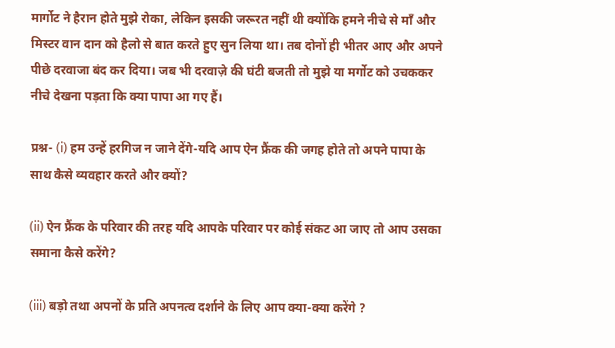मार्गोट ने हैरान होते मुझे रोका, लेकिन इसकी जरूरत नहीं थी क्योंकि हमने नीचे से माँ और मिस्टर वान दान को हैलो से बात करते हुए सुन लिया था। तब दोनों ही भीतर आए और अपने पीछे दरवाजा बंद कर दिया। जब भी दरवाज़े की घंटी बजती तो मुझे या मर्गोट को उचककर नीचे देखना पड़ता कि क्या पापा आ गए हैं।

प्रश्न- (i) हम उन्हें हरगिज न जाने देंगे-यदि आप ऐन फ्रैंक की जगह होते तो अपने पापा के साथ कैसे व्यवहार करते और क्यों?

(ii) ऐन फ्रैंक के परिवार की तरह यदि आपके परिवार पर कोई संकट आ जाए तो आप उसका समाना कैसे करेंगे?

(iii) बड़ो तथा अपनों के प्रति अपनत्व दर्शाने के लिए आप क्या-क्या करेंगे ?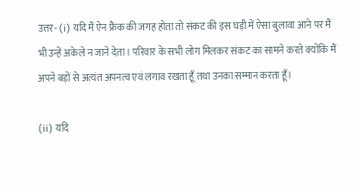उत्तर- (i) यदि मैं ऐन फ्रैंक की जगह होता तो संकट की इस घड़ी में ऐसा बुलावा आने पर मैं भी उन्हें अकेले न जाने देता। परिवार के सभी लोग मिलकर संकट का सामने करते क्योंकि मैं अपने बड़ों से अत्यंत अपनत्व एवं लगाव रखता हूँ तथा उनका सम्मान करता हूँ।

(ii) यदि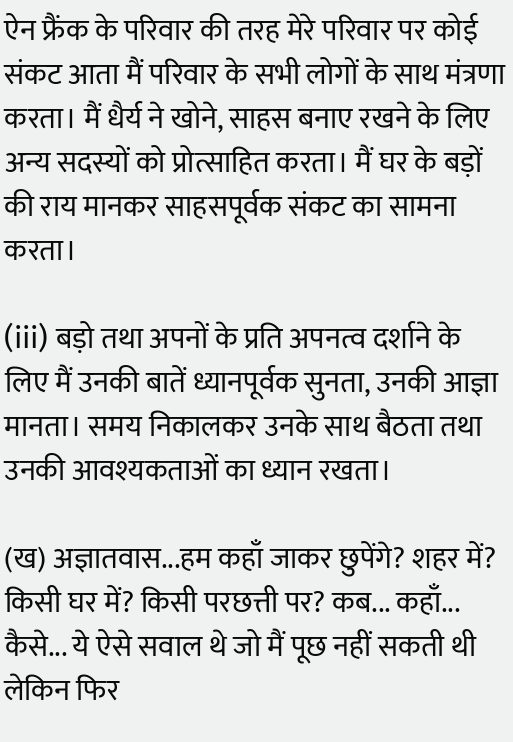ऐन फ्रैंक के परिवार की तरह मेरे परिवार पर कोई संकट आता मैं परिवार के सभी लोगों के साथ मंत्रणा करता। मैं धैर्य ने खोने, साहस बनाए रखने के लिए अन्य सदस्यों को प्रोत्साहित करता। मैं घर के बड़ों की राय मानकर साहसपूर्वक संकट का सामना करता।

(iii) बड़ो तथा अपनों के प्रति अपनत्व दर्शाने के लिए मैं उनकी बातें ध्यानपूर्वक सुनता, उनकी आज्ञा मानता। समय निकालकर उनके साथ बैठता तथा उनकी आवश्यकताओं का ध्यान रखता।

(ख) अज्ञातवास...हम कहाँ जाकर छुपेंगे? शहर में? किसी घर में? किसी परछत्ती पर? कब... कहाँ... कैसे... ये ऐसे सवाल थे जो मैं पूछ नहीं सकती थी लेकिन फिर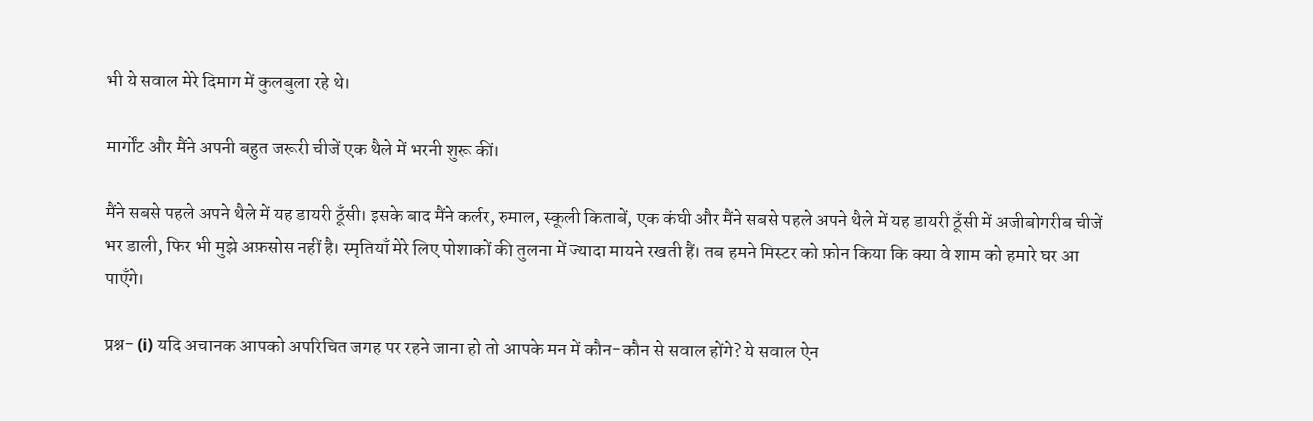भी ये सवाल मेरे दिमाग में कुलबुला रहे थे।

मार्गोंट और मैंने अपनी बहुत जरूरी चीजें एक थैले में भरनी शुरू कीं।

मैंने सबसे पहले अपने थैले में यह डायरी ठूँसी। इसके बाद मैंने कर्लर, रुमाल, स्कूली किताबें, एक कंघी और मैंने सबसे पहले अपने थैले में यह डायरी ठूँसी में अजीबोगरीब चीजें भर डाली, फिर भी मुझे अफ़सोस नहीं है। स्मृतियाँ मेरे लिए पोशाकों की तुलना में ज्यादा मायने रखती हैं। तब हमने मिस्टर को फ़ोन किया कि क्या वे शाम को हमारे घर आ पाएँगे।

प्रश्न- (i) यदि अचानक आपको अपरिचित जगह पर रहने जाना हो तो आपके मन में कौन-कौन से सवाल होंगे? ये सवाल ऐन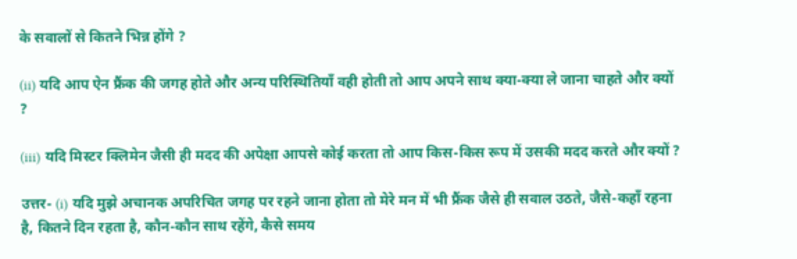के सवालों से कितने भिन्न होंगे ?

(ii) यदि आप ऐन फ्रैंक की जगह होते और अन्य परिस्थितियाँ वही होती तो आप अपने साथ क्या-क्या ले जाना चाहते और क्यों ?

(iii) यदि मिस्टर क्लिमेन जैसी ही मदद की अपेक्षा आपसे कोई करता तो आप किस-किस रूप में उसकी मदद करते और क्यों ?

उत्तर- (i) यदि मुझे अचानक अपरिचित जगह पर रहने जाना होता तो मेरे मन में भी फ्रैंक जैसे ही सवाल उठते, जैसे-कहाँ रहना है, कितने दिन रहता है, कौन-कौन साथ रहेंगे, कैसे समय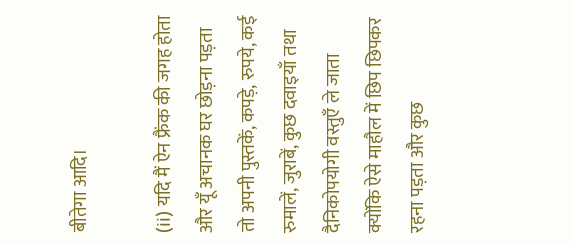बीतेगा आदि।

(ii) यदि मैं ऐन फ्रैंक की जगह होता और यूँ अचानक घर छोड़ना पड़ता तो अपनी पुस्तकें, कपड़े, रुपये, कई रुमालें, जुराबें, कुछ दवाइयाँ तथा दैनिकोपयोगी वस्तुएँ ले जाता क्योंकि ऐसे माहौल में छिप छिपकर रहना पड़ता और कुछ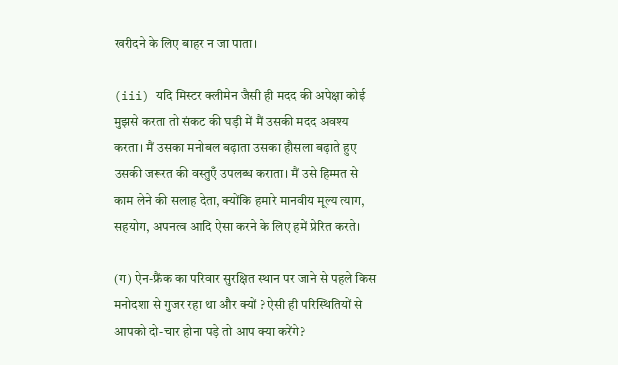खरीदने के लिए बाहर न जा पाता।

(iii) यदि मिस्टर क्लीमेन जैसी ही मदद की अपेक्षा कोई मुझसे करता तो संकट की घड़ी में मैं उसकी मदद अवश्य करता। मैं उसका मनोबल बढ़ाता उसका हौसला बढ़ाते हुए उसकी जरूरत की वस्तुएँ उपलब्ध कराता। मैं उसे हिम्मत से काम लेने की सलाह देता, क्योंकि हमारे मानवीय मूल्य त्याग, सहयोग, अपनत्व आदि ऐसा करने के लिए हमें प्रेरित करते।

(ग) ऐन-फ्रैंक का परिवार सुरक्षित स्थान पर जाने से पहले किस मनोदशा से गुजर रहा था और क्यों ? ऐसी ही परिस्थितियों से आपको दो-चार होना पड़े तो आप क्या करेंगे?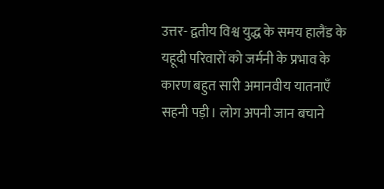उत्तर- द्वतीय विश्व युद्ध के समय हालैंड के यहूदी परिवारों को जर्मनी के प्रभाव के कारण बहुत सारी अमानवीय यातनाएँ सहनी पड़ी। लोग अपनी जान बचाने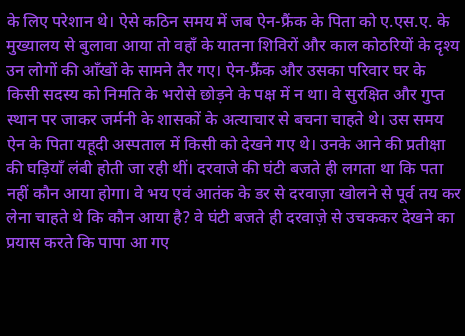के लिए परेशान थे। ऐसे कठिन समय में जब ऐन-फ्रैंक के पिता को ए.एस.ए. के मुख्यालय से बुलावा आया तो वहाँ के यातना शिविरों और काल कोठरियों के दृश्य उन लोगों की आँखों के सामने तैर गए। ऐन-फ्रैंक और उसका परिवार घर के किसी सदस्य को निमति के भरोसे छोड़ने के पक्ष में न था। वे सुरक्षित और गुप्त स्थान पर जाकर जर्मनी के शासकों के अत्याचार से बचना चाहते थे। उस समय ऐन के पिता यहूदी अस्पताल में किसी को देखने गए थे। उनके आने की प्रतीक्षा की घड़ियाँ लंबी होती जा रही थीं। दरवाजे की घंटी बजते ही लगता था कि पता नहीं कौन आया होगा। वे भय एवं आतंक के डर से दरवाज़ा खोलने से पूर्व तय कर लेना चाहते थे कि कौन आया है? वे घंटी बजते ही दरवाज़े से उचककर देखने का प्रयास करते कि पापा आ गए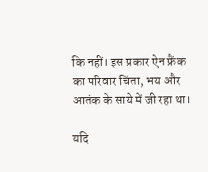कि नहीं। इस प्रकार ऐन फ्रैंक का परिवार चिंता, भय और आतंक के साये में जी रहा था।

यदि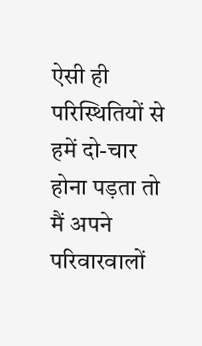ऐसी ही परिस्थितियों से हमें दो-चार होना पड़ता तो मैं अपने परिवारवालों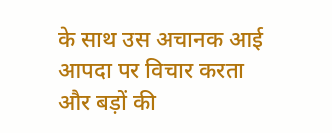के साथ उस अचानक आई आपदा पर विचार करता और बड़ों की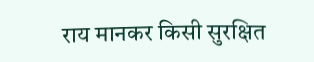राय मानकर किसी सुरक्षित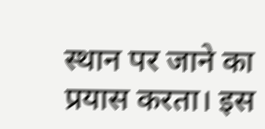स्थान पर जाने का प्रयास करता। इस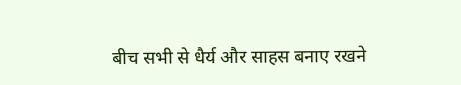बीच सभी से धैर्य और साहस बनाए रखने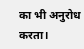का भी अनुरोध करता।